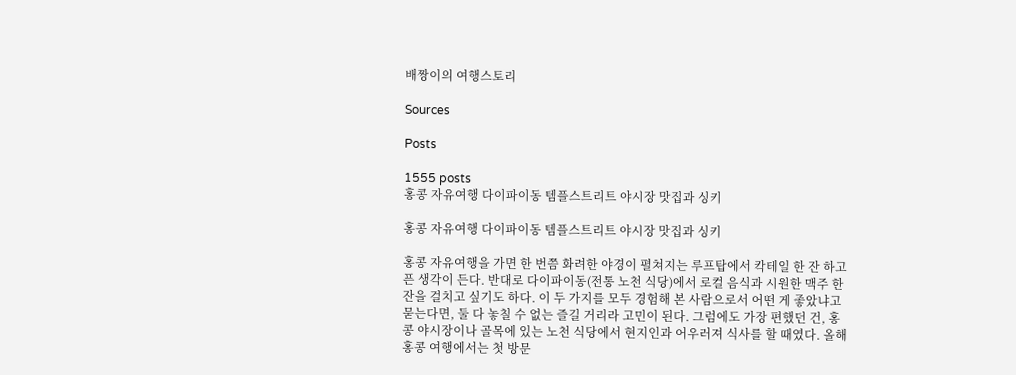배짱이의 여행스토리

Sources

Posts

1555 posts
홍콩 자유여행 다이파이동 템플스트리트 야시장 맛집과 싱키

홍콩 자유여행 다이파이동 템플스트리트 야시장 맛집과 싱키

홍콩 자유여행을 가면 한 번쯤 화려한 야경이 펼쳐지는 루프탑에서 칵테일 한 잔 하고픈 생각이 든다. 반대로 다이파이동(전통 노천 식당)에서 로컬 음식과 시원한 맥주 한 잔을 걸치고 싶기도 하다. 이 두 가지를 모두 경험해 본 사람으로서 어떤 게 좋았냐고 묻는다면, 둘 다 놓칠 수 없는 즐길 거리라 고민이 된다. 그럼에도 가장 편했던 건, 홍콩 야시장이나 골목에 있는 노천 식당에서 현지인과 어우러져 식사를 할 때였다. 올해 홍콩 여행에서는 첫 방문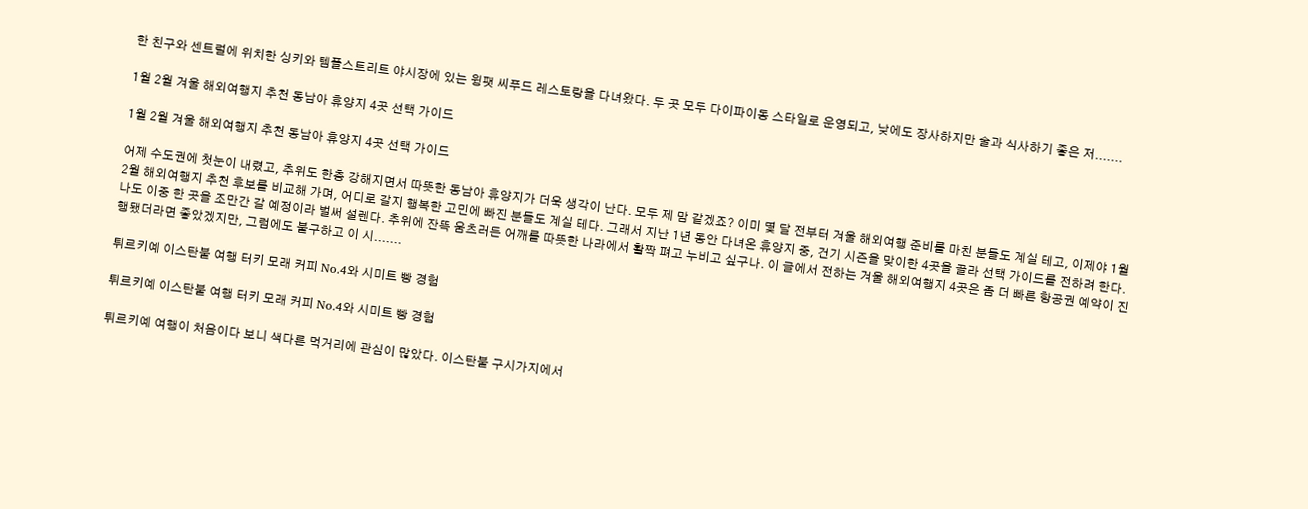한 친구와 센트럴에 위치한 싱키와 템플스트리트 야시장에 있는 윙팻 씨푸드 레스토랑을 다녀왔다. 두 곳 모두 다이파이동 스타일로 운영되고, 낮에도 장사하지만 술과 식사하기 좋은 저.......

1월 2월 겨울 해외여행지 추천 동남아 휴양지 4곳 선택 가이드

1월 2월 겨울 해외여행지 추천 동남아 휴양지 4곳 선택 가이드

어제 수도권에 첫눈이 내렸고, 추위도 한층 강해지면서 따뜻한 동남아 휴양지가 더욱 생각이 난다. 모두 제 맘 같겠죠? 이미 몇 달 전부터 겨울 해외여행 준비를 마친 분들도 계실 테고, 이제야 1월 2월 해외여행지 추천 후보를 비교해 가며, 어디로 갈지 행복한 고민에 빠진 분들도 계실 테다. 그래서 지난 1년 동안 다녀온 휴양지 중, 건기 시즌을 맞이한 4곳을 골라 선택 가이드를 전하려 한다. 나도 이중 한 곳을 조만간 갈 예정이라 벌써 설렌다. 추위에 잔뜩 움츠러든 어깨를 따뜻한 나라에서 활짝 펴고 누비고 싶구나. 이 글에서 전하는 겨울 해외여행지 4곳은 좀 더 빠른 항공권 예약이 진행됐더라면 좋았겠지만, 그럼에도 불구하고 이 시.......

튀르키예 이스탄불 여행 터키 모래 커피 No.4와 시미트 빵 경험

튀르키예 이스탄불 여행 터키 모래 커피 No.4와 시미트 빵 경험

튀르키예 여행이 처음이다 보니 색다른 먹거리에 관심이 많았다. 이스탄불 구시가지에서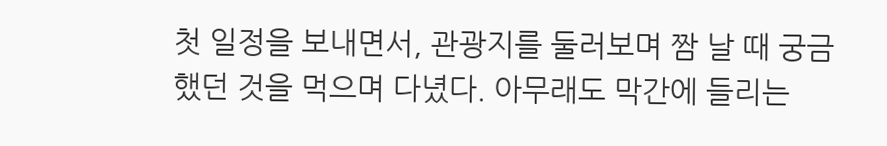첫 일정을 보내면서, 관광지를 둘러보며 짬 날 때 궁금했던 것을 먹으며 다녔다. 아무래도 막간에 들리는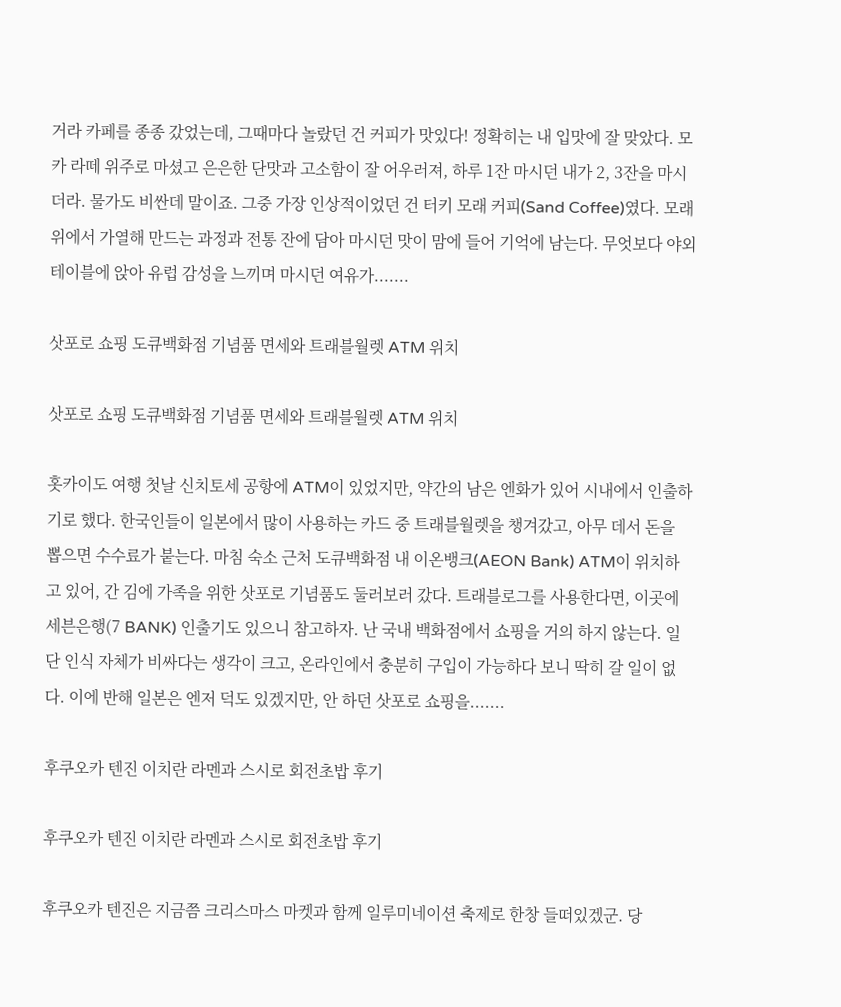거라 카페를 종종 갔었는데, 그때마다 놀랐던 건 커피가 맛있다! 정확히는 내 입맛에 잘 맞았다. 모카 라떼 위주로 마셨고 은은한 단맛과 고소함이 잘 어우러져, 하루 1잔 마시던 내가 2, 3잔을 마시더라. 물가도 비싼데 말이죠. 그중 가장 인상적이었던 건 터키 모래 커피(Sand Coffee)였다. 모래 위에서 가열해 만드는 과정과 전통 잔에 담아 마시던 맛이 맘에 들어 기억에 남는다. 무엇보다 야외 테이블에 앉아 유럽 감성을 느끼며 마시던 여유가.......

삿포로 쇼핑 도큐백화점 기념품 면세와 트래블월렛 ATM 위치

삿포로 쇼핑 도큐백화점 기념품 면세와 트래블월렛 ATM 위치

홋카이도 여행 첫날 신치토세 공항에 ATM이 있었지만, 약간의 남은 엔화가 있어 시내에서 인출하기로 했다. 한국인들이 일본에서 많이 사용하는 카드 중 트래블월렛을 챙겨갔고, 아무 데서 돈을 뽑으면 수수료가 붙는다. 마침 숙소 근처 도큐백화점 내 이온뱅크(AEON Bank) ATM이 위치하고 있어, 간 김에 가족을 위한 삿포로 기념품도 둘러보러 갔다. 트래블로그를 사용한다면, 이곳에 세븐은행(7 BANK) 인출기도 있으니 참고하자. 난 국내 백화점에서 쇼핑을 거의 하지 않는다. 일단 인식 자체가 비싸다는 생각이 크고, 온라인에서 충분히 구입이 가능하다 보니 딱히 갈 일이 없다. 이에 반해 일본은 엔저 덕도 있겠지만, 안 하던 삿포로 쇼핑을.......

후쿠오카 텐진 이치란 라멘과 스시로 회전초밥 후기

후쿠오카 텐진 이치란 라멘과 스시로 회전초밥 후기

후쿠오카 텐진은 지금쯤 크리스마스 마켓과 함께 일루미네이션 축제로 한창 들떠있겠군. 당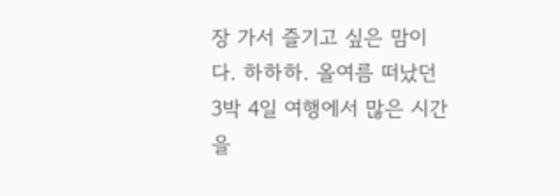장 가서 즐기고 싶은 맘이다. 하하하. 올여름 떠났던 3박 4일 여행에서 많은 시간을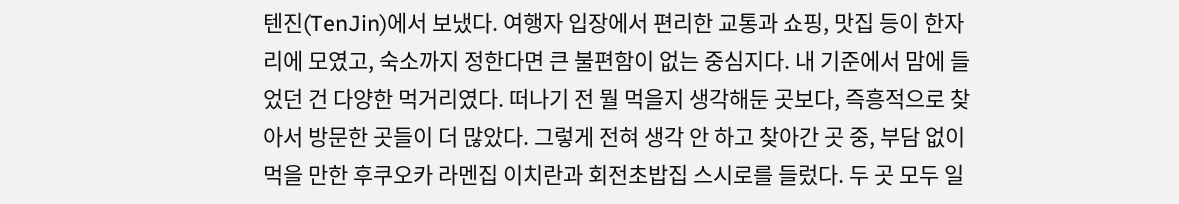텐진(TenJin)에서 보냈다. 여행자 입장에서 편리한 교통과 쇼핑, 맛집 등이 한자리에 모였고, 숙소까지 정한다면 큰 불편함이 없는 중심지다. 내 기준에서 맘에 들었던 건 다양한 먹거리였다. 떠나기 전 뭘 먹을지 생각해둔 곳보다, 즉흥적으로 찾아서 방문한 곳들이 더 많았다. 그렇게 전혀 생각 안 하고 찾아간 곳 중, 부담 없이 먹을 만한 후쿠오카 라멘집 이치란과 회전초밥집 스시로를 들렀다. 두 곳 모두 일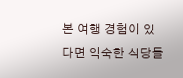본 여행 경험이 있다면 익숙한 식당들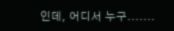인데, 어디서 누구.......